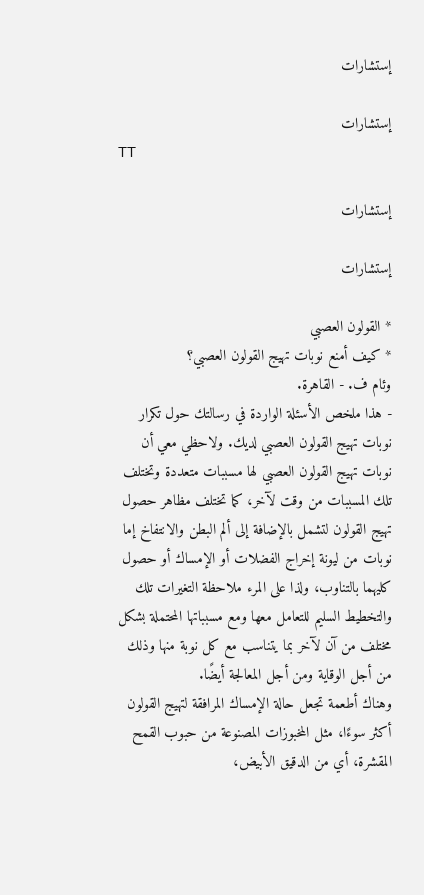إستشارات

إستشارات
TT

إستشارات

إستشارات

* القولون العصبي
* كيف أمنع نوبات تهيج القولون العصبي؟
وئام ف. - القاهرة.
- هذا ملخص الأسئلة الواردة في رسالتك حول تكرار نوبات تهيج القولون العصبي لديك. ولاحظي معي أن نوبات تهيج القولون العصبي لها مسببات متعددة وتختلف تلك المسببات من وقت لآخر، كما تختلف مظاهر حصول تهيج القولون لتشمل بالإضافة إلى ألم البطن والانتفاخ إما نوبات من ليونة إخراج الفضلات أو الإمساك أو حصول كليهما بالتناوب، ولذا على المرء ملاحظة التغيرات تلك والتخطيط السليم للتعامل معها ومع مسبباتها المحتملة بشكل مختلف من آن لآخر بما يتناسب مع كل نوبة منها وذلك من أجل الوقاية ومن أجل المعالجة أيضًا.
وهناك أطعمة تجعل حالة الإمساك المرافقة لتهيج القولون أكثر سوءًا، مثل المخبوزات المصنوعة من حبوب القمح المقشرة، أي من الدقيق الأبيض،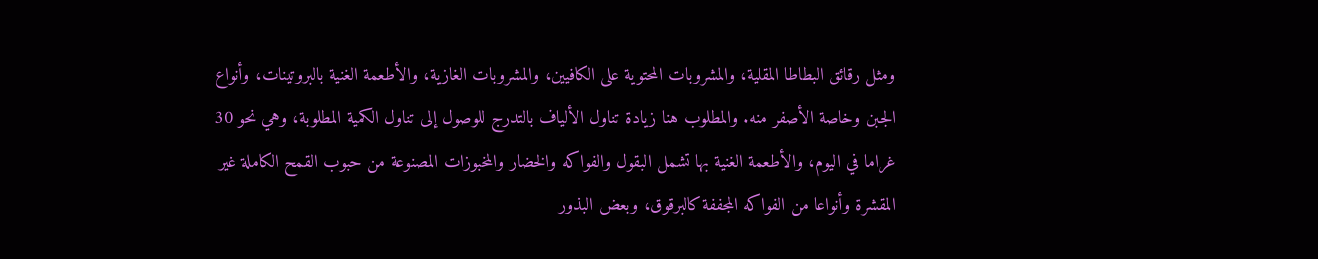ومثل رقائق البطاطا المقلية، والمشروبات المحتوية على الكافيين، والمشروبات الغازية، والأطعمة الغنية بالبروتينات، وأنواع الجبن وخاصة الأصفر منه. والمطلوب هنا زيادة تناول الألياف بالتدرج للوصول إلى تناول الكمية المطلوبة، وهي نحو 30 غراما في اليوم، والأطعمة الغنية بها تشمل البقول والفواكه والخضار والمخبوزات المصنوعة من حبوب القمح الكاملة غير المقشرة وأنواعا من الفواكه المجففة كالبرقوق، وبعض البذور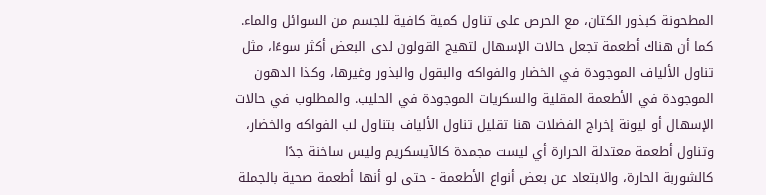المطحونة كبذور الكتان، مع الحرص على تناول كمية كافية للجسم من السوائل والماء.
كما أن هناك أطعمة تجعل حالات الإسهال لتهيج القولون لدى البعض أكثر سوءًا، مثل تناول الألياف الموجودة في الخضار والفواكه والبقول والبذور وغيرها، وكذا الدهون الموجودة في الأطعمة المقلية والسكريات الموجودة في الحليب. والمطلوب في حالات الإسهال أو ليونة إخراج الفضلات هنا تقليل تناول الألياف بتناول لب الفواكه والخضار، وتناول أطعمة معتدلة الحرارة أي ليست مجمدة كالآيسكريم وليس ساخنة جدًا كالشوربة الحارة، والابتعاد عن بعض أنواع الأطعمة - حتى لو أنها أطعمة صحية بالجملة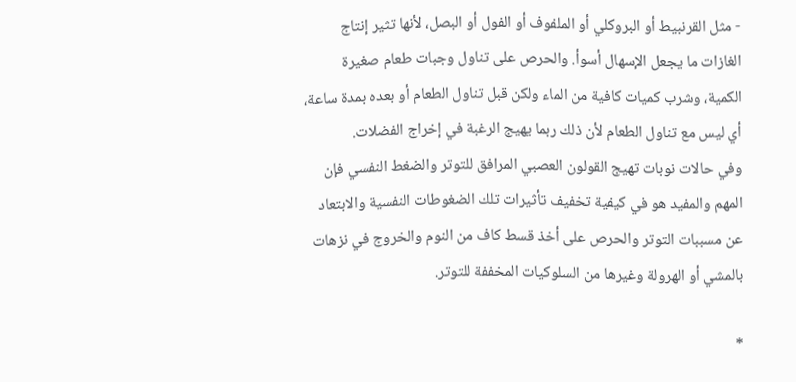- مثل القرنبيط أو البروكلي أو الملفوف أو الفول أو البصل، لأنها تثير إنتاج الغازات ما يجعل الإسهال أسوأ. والحرص على تناول وجبات طعام صغيرة الكمية، وشرب كميات كافية من الماء ولكن قبل تناول الطعام أو بعده بمدة ساعة، أي ليس مع تناول الطعام لأن ذلك ربما يهيج الرغبة في إخراج الفضلات.
وفي حالات نوبات تهيج القولون العصبي المرافق للتوتر والضغط النفسي فإن المهم والمفيد هو في كيفية تخفيف تأثيرات تلك الضغوطات النفسية والابتعاد عن مسببات التوتر والحرص على أخذ قسط كاف من النوم والخروج في نزهات بالمشي أو الهرولة وغيرها من السلوكيات المخففة للتوتر.

*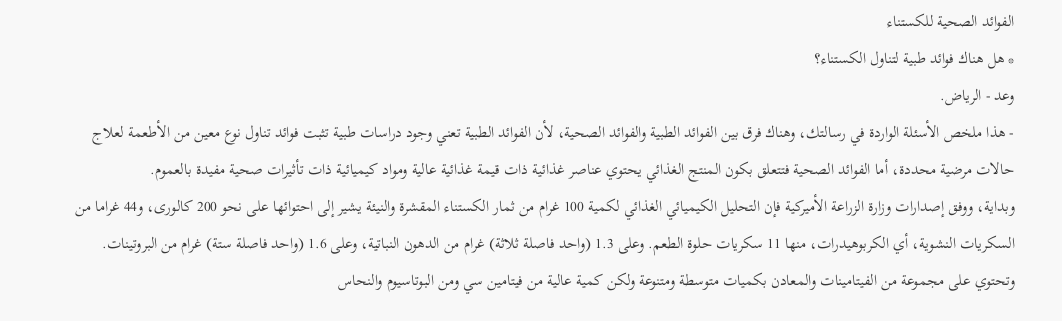الفوائد الصحية للكستناء
* هل هناك فوائد طبية لتناول الكستناء؟
وعد - الرياض.
- هذا ملخص الأسئلة الواردة في رسالتك، وهناك فرق بين الفوائد الطبية والفوائد الصحية، لأن الفوائد الطبية تعني وجود دراسات طبية تثبت فوائد تناول نوع معين من الأطعمة لعلاج حالات مرضية محددة، أما الفوائد الصحية فتتعلق بكون المنتج الغذائي يحتوي عناصر غذائية ذات قيمة غذائية عالية ومواد كيميائية ذات تأثيرات صحية مفيدة بالعموم.
وبداية، ووفق إصدارات وزارة الزراعة الأميركية فإن التحليل الكيميائي الغذائي لكمية 100 غرام من ثمار الكستناء المقشرة والنيئة يشير إلى احتوائها على نحو 200 كالورى، و44 غراما من السكريات النشوية، أي الكربوهيدرات، منها 11 سكريات حلوة الطعم. وعلى 1.3 (واحد فاصلة ثلاثة) غرام من الدهون النباتية، وعلى 1.6 (واحد فاصلة ستة) غرام من البروتينات. وتحتوي على مجموعة من الفيتامينات والمعادن بكميات متوسطة ومتنوعة ولكن كمية عالية من فيتامين سي ومن البوتاسيوم والنحاس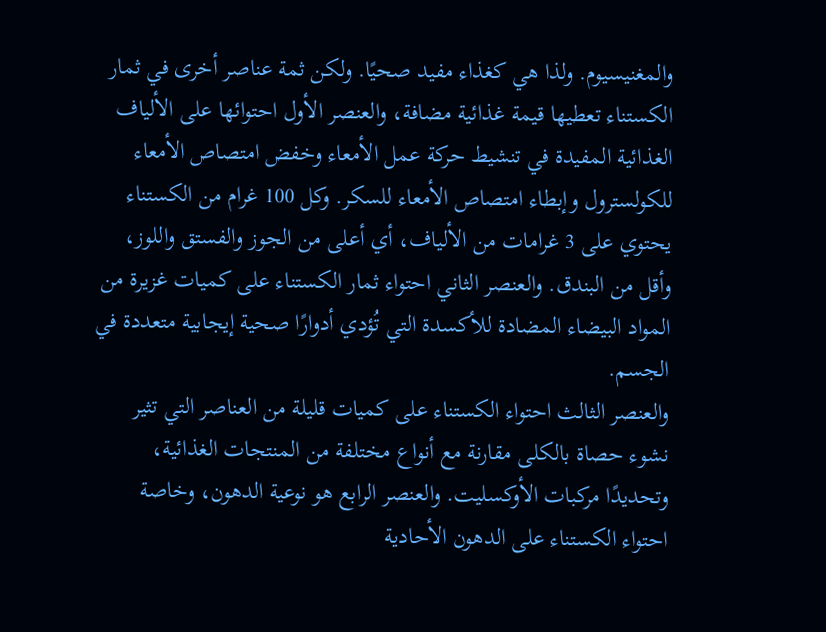والمغنيسيوم. ولذا هي كغذاء مفيد صحيًا. ولكن ثمة عناصر أخرى في ثمار الكستناء تعطيها قيمة غذائية مضافة، والعنصر الأول احتوائها على الألياف الغذائية المفيدة في تنشيط حركة عمل الأمعاء وخفض امتصاص الأمعاء للكولسترول وإبطاء امتصاص الأمعاء للسكر. وكل 100 غرام من الكستناء يحتوي على 3 غرامات من الألياف، أي أعلى من الجوز والفستق واللوز، وأقل من البندق. والعنصر الثاني احتواء ثمار الكستناء على كميات غزيرة من المواد البيضاء المضادة للأكسدة التي تُؤدي أدوارًا صحية إيجابية متعددة في الجسم.
والعنصر الثالث احتواء الكستناء على كميات قليلة من العناصر التي تثير نشوء حصاة بالكلى مقارنة مع أنواع مختلفة من المنتجات الغذائية، وتحديدًا مركبات الأوكسليت. والعنصر الرابع هو نوعية الدهون، وخاصة احتواء الكستناء على الدهون الأحادية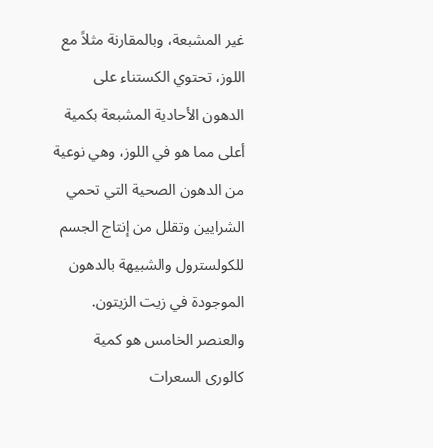غير المشبعة، وبالمقارنة مثلاً مع اللوز، تحتوي الكستناء على الدهون الأحادية المشبعة بكمية أعلى مما هو في اللوز، وهي نوعية من الدهون الصحية التي تحمي الشرايين وتقلل من إنتاج الجسم للكولسترول والشبيهة بالدهون الموجودة في زيت الزيتون. والعنصر الخامس هو كمية كالورى السعرات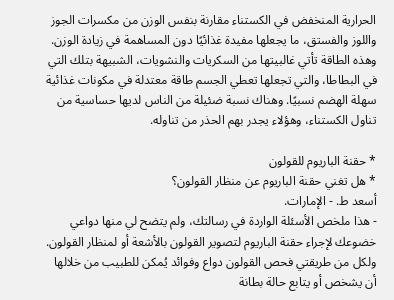الحرارية المنخفض في الكستناء مقارنة بنفس الوزن من مكسرات الجوز واللوز والفستق، ما يجعلها مفيدة غذائيًا دون المساهمة في زيادة الوزن. وهذه الطاقة تأتي غالبيتها من السكريات والنشويات، الشبيهة بتلك التي في البطاطا، والتي تجعلها تعطي الجسم طاقة معتدلة في مكونات غذائية سهلة الهضم نسبيًا. وهناك نسبة ضئيلة من الناس لديها حساسية من تناول الكستناء، وهؤلاء يجدر بهم الحذر من تناوله.

* حقنة الباريوم للقولون
* هل تغني حقنة الباريوم عن منظار القولون؟
أسعد ط. - الإمارات.
- هذا ملخص الأسئلة الواردة في رسالتك، ولم يتضح لي منها دواعي خضوعك لإجراء حقنة الباريوم لتصوير القولون بالأشعة أو لمنظار القولون. ولكل من طريقتي فحص القولون دواع وفوائد يُمكن للطبيب من خلالها أن يشخص أو يتابع حالة بطانة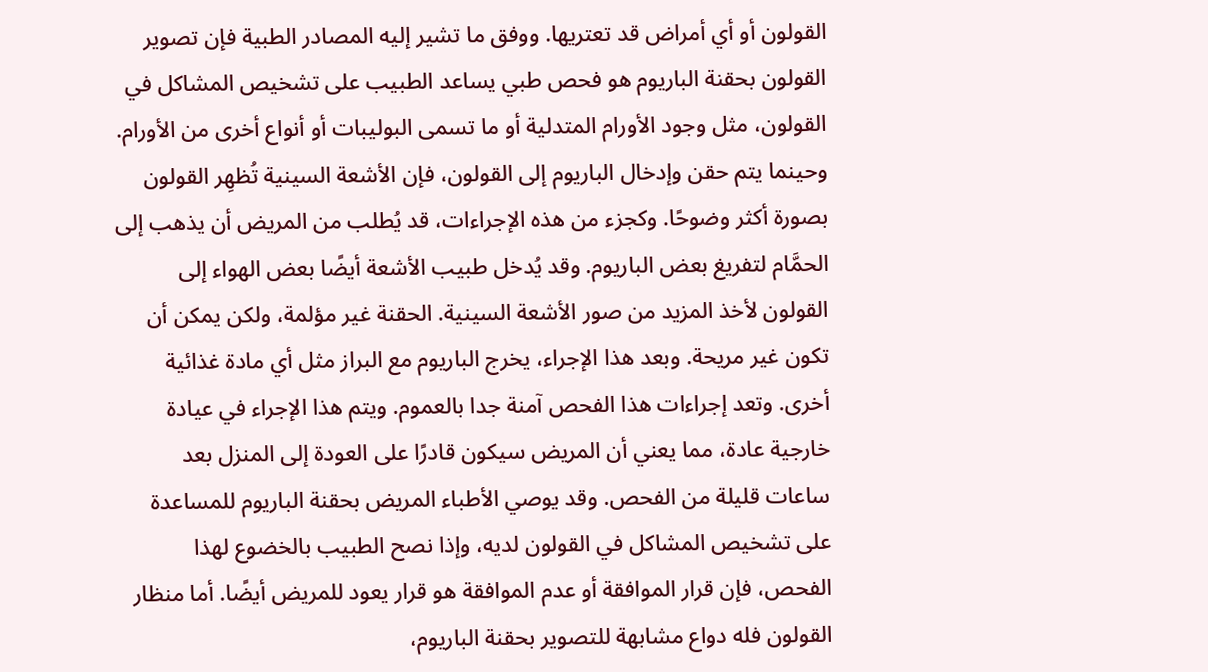القولون أو أي أمراض قد تعتريها. ووفق ما تشير إليه المصادر الطبية فإن تصوير القولون بحقنة الباريوم هو فحص طبي يساعد الطبيب على تشخيص المشاكل في القولون، مثل وجود الأورام المتدلية أو ما تسمى البوليبات أو أنواع أخرى من الأورام. وحينما يتم حقن وإدخال الباريوم إلى القولون، فإن الأشعة السينية تُظهِر القولون بصورة أكثر وضوحًا. وكجزء من هذه الإجراءات، قد يُطلب من المريض أن يذهب إلى الحمَّام لتفريغ بعض الباريوم. وقد يُدخل طبيب الأشعة أيضًا بعض الهواء إلى القولون لأخذ المزيد من صور الأشعة السينية. الحقنة غير مؤلمة، ولكن يمكن أن تكون غير مريحة. وبعد هذا الإجراء، يخرج الباريوم مع البراز مثل أي مادة غذائية أخرى. وتعد إجراءات هذا الفحص آمنة جدا بالعموم. ويتم هذا الإجراء في عيادة خارجية عادة، مما يعني أن المريض سيكون قادرًا على العودة إلى المنزل بعد ساعات قليلة من الفحص. وقد يوصي الأطباء المريض بحقنة الباريوم للمساعدة على تشخيص المشاكل في القولون لديه، وإذا نصح الطبيب بالخضوع لهذا الفحص، فإن قرار الموافقة أو عدم الموافقة هو قرار يعود للمريض أيضًا. أما منظار القولون فله دواع مشابهة للتصوير بحقنة الباريوم،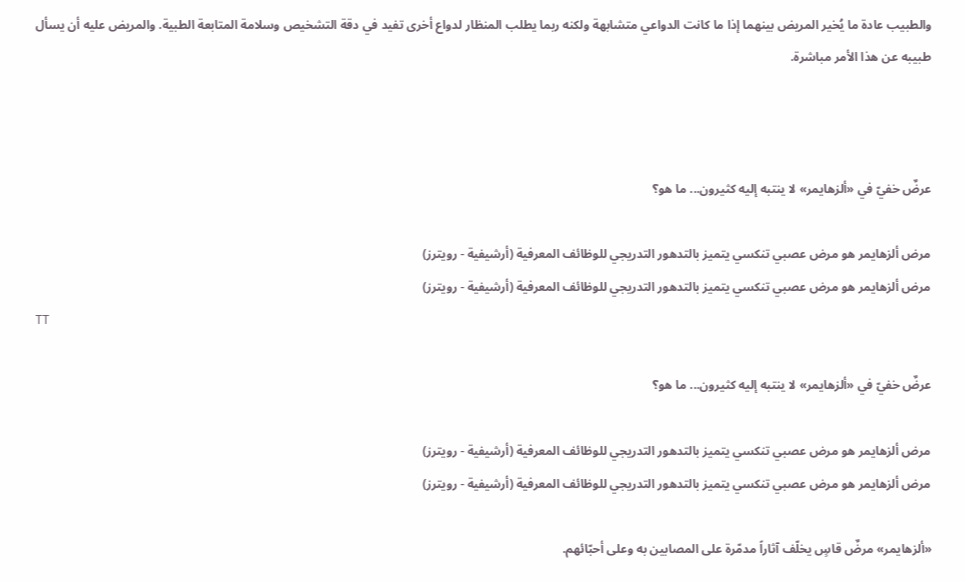والطبيب عادة ما يُخير المريض بينهما إذا ما كانت الدواعي متشابهة ولكنه ربما يطلب المنظار لدواع أخرى تفيد في دقة التشخيص وسلامة المتابعة الطبية. والمريض عليه أن يسأل طبيبه عن هذا الأمر مباشرة.



عرضٌ خفيّ في «ألزهايمر» لا ينتبه إليه كثيرون... ما هو؟

مرض ألزهايمر هو مرض عصبي تنكسي يتميز بالتدهور التدريجي للوظائف المعرفية (أرشيفية - رويترز)
مرض ألزهايمر هو مرض عصبي تنكسي يتميز بالتدهور التدريجي للوظائف المعرفية (أرشيفية - رويترز)
TT

عرضٌ خفيّ في «ألزهايمر» لا ينتبه إليه كثيرون... ما هو؟

مرض ألزهايمر هو مرض عصبي تنكسي يتميز بالتدهور التدريجي للوظائف المعرفية (أرشيفية - رويترز)
مرض ألزهايمر هو مرض عصبي تنكسي يتميز بالتدهور التدريجي للوظائف المعرفية (أرشيفية - رويترز)

«ألزهايمر» مرضٌ قاسٍ يخلّف آثاراً مدمّرة على المصابين به وعلى أحبّائهم.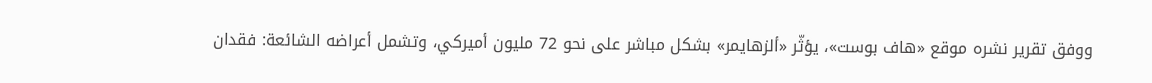ووفق تقرير نشره موقع «هاف بوست»، يؤثّر «ألزهايمر» بشكل مباشر على نحو 72 مليون أميركي، وتشمل أعراضه الشائعة: فقدان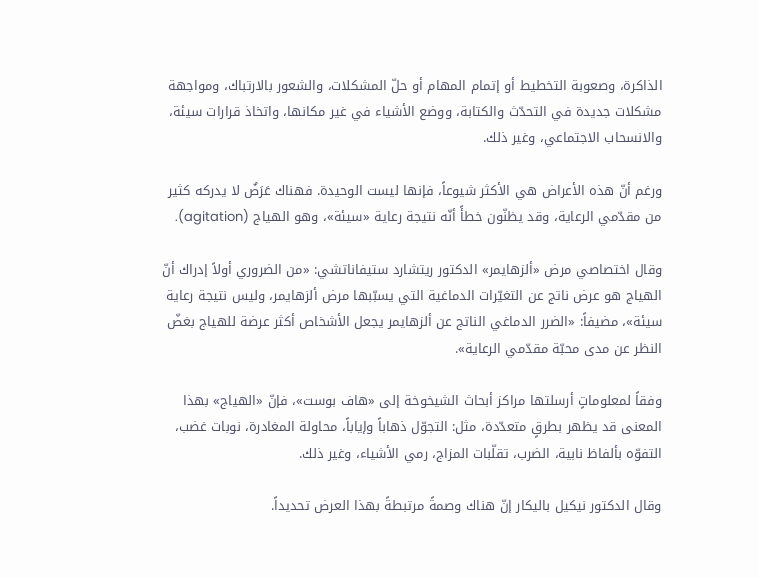الذاكرة، وصعوبة التخطيط أو إتمام المهام أو حلّ المشكلات، والشعور بالارتباك، ومواجهة مشكلات جديدة في التحدّث والكتابة، ووضع الأشياء في غير مكانها، واتخاذ قرارات سيئة، والانسحاب الاجتماعي، وغير ذلك.

ورغم أنّ هذه الأعراض هي الأكثر شيوعاً، فإنها ليست الوحيدة. فهناك عَرَضٌ لا يدركه كثير من مقدّمي الرعاية، وقد يظنّون خطأً أنّه نتيجة رعاية «سيئة»، وهو الهياج (agitation).

وقال اختصاصي مرض «ألزهايمر» الدكتور ريتشارد ستيفاناتشي: «من الضروري أولاً إدراك أنّ الهياج هو عرض ناتج عن التغيّرات الدماغية التي يسبّبها مرض ألزهايمر، وليس نتيجة رعاية سيئة»، مضيفاً: «الضرر الدماغي الناتج عن ألزهايمر يجعل الأشخاص أكثر عرضة للهياج بغضّ النظر عن مدى محبّة مقدّمي الرعاية».

وفقاً لمعلوماتٍ أرسلتها مراكز أبحاث الشيخوخة إلى «هاف بوست»، فإنّ «الهياج» بهذا المعنى قد يظهر بطرقٍ متعدّدة، مثل: التجوّل ذهاباً وإياباً، محاولة المغادرة، نوبات غضب، التفوّه بألفاظ نابية، الضرب، تقلّبات المزاج، رمي الأشياء، وغير ذلك.

وقال الدكتور نيكيل باليكار إنّ هناك وصمةً مرتبطةً بهذا العرض تحديداً.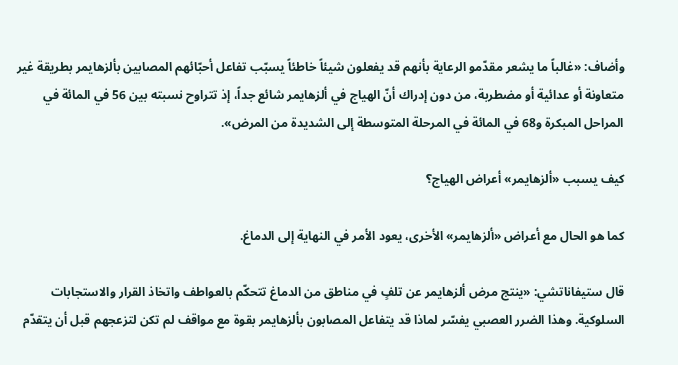وأضاف: «غالباً ما يشعر مقدّمو الرعاية بأنهم قد يفعلون شيئاً خاطئاً يسبّب تفاعل أحبّائهم المصابين بألزهايمر بطريقة غير متعاونة أو عدائية أو مضطربة، من دون إدراك أنّ الهياج في ألزهايمر شائع جداً، إذ تتراوح نسبته بين 56 في المائة في المراحل المبكرة و68 في المائة في المرحلة المتوسطة إلى الشديدة من المرض».

كيف يسبب «ألزهايمر» أعراض الهياج؟

كما هو الحال مع أعراض «ألزهايمر» الأخرى، يعود الأمر في النهاية إلى الدماغ.

قال ستيفاناتشي: «ينتج مرض ألزهايمر عن تلفٍ في مناطق من الدماغ تتحكّم بالعواطف واتخاذ القرار والاستجابات السلوكية. وهذا الضرر العصبي يفسّر لماذا قد يتفاعل المصابون بألزهايمر بقوة مع مواقف لم تكن لتزعجهم قبل أن يتقدّم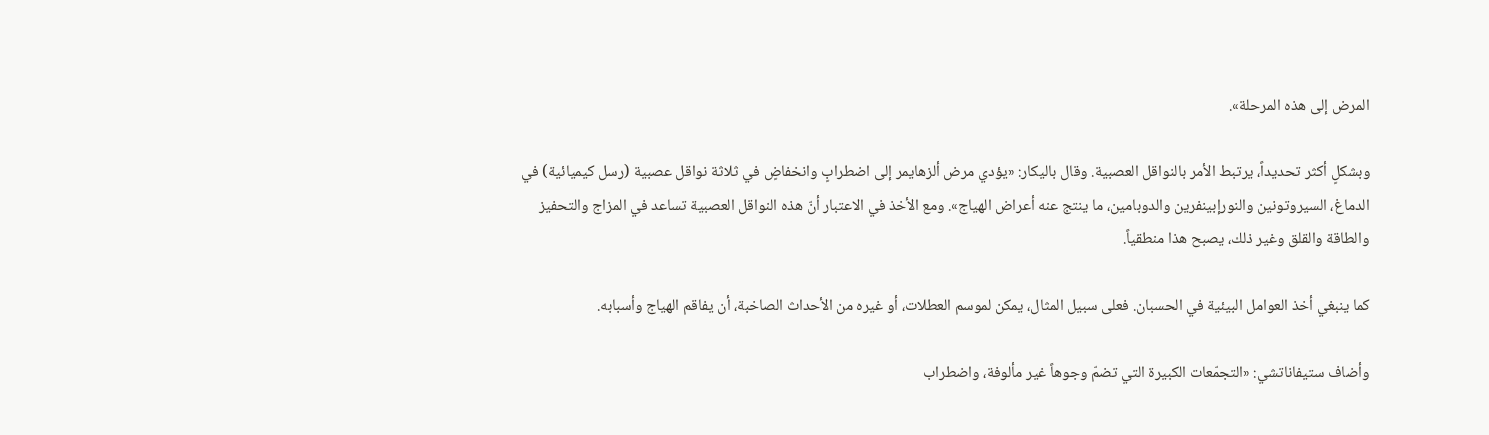المرض إلى هذه المرحلة».

وبشكلٍ أكثر تحديداً، يرتبط الأمر بالنواقل العصبية. وقال باليكار: «يؤدي مرض ألزهايمر إلى اضطرابٍ وانخفاضٍ في ثلاثة نواقل عصبية (رسل كيميائية) في الدماغ، السيروتونين والنورإبينفرين والدوبامين، ما ينتج عنه أعراض الهياج». ومع الأخذ في الاعتبار أنّ هذه النواقل العصبية تساعد في المزاج والتحفيز والطاقة والقلق وغير ذلك، يصبح هذا منطقياً.

كما ينبغي أخذ العوامل البيئية في الحسبان. فعلى سبيل المثال، يمكن لموسم العطلات، أو غيره من الأحداث الصاخبة، أن يفاقم الهياج وأسبابه.

وأضاف ستيفاناتشي: «التجمّعات الكبيرة التي تضمّ وجوهاً غير مألوفة، واضطراب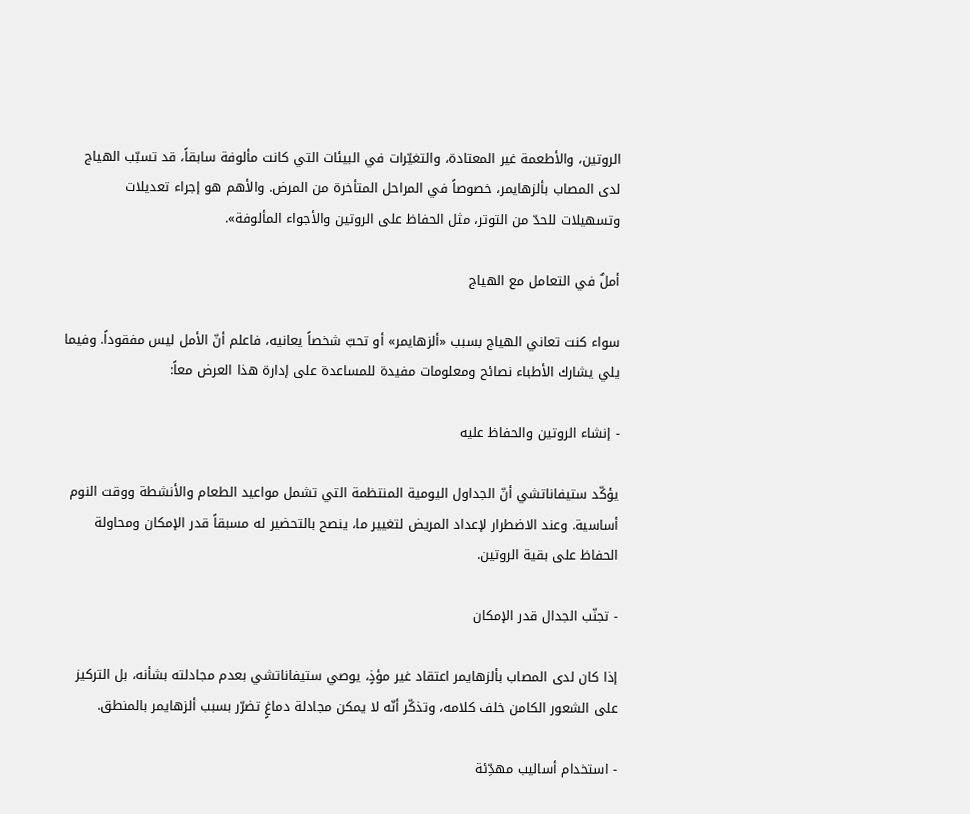الروتين، والأطعمة غير المعتادة، والتغيّرات في البيئات التي كانت مألوفة سابقاً، قد تسبّب الهياج لدى المصاب بألزهايمر، خصوصاً في المراحل المتأخرة من المرض. والأهم هو إجراء تعديلات وتسهيلات للحدّ من التوتر، مثل الحفاظ على الروتين والأجواء المألوفة».

أملٌ في التعامل مع الهياج

سواء كنت تعاني الهياج بسبب «ألزهايمر» أو تحبّ شخصاً يعانيه، فاعلم أنّ الأمل ليس مفقوداً. وفيما يلي يشارك الأطباء نصائح ومعلومات مفيدة للمساعدة على إدارة هذا العرض معاً:

- إنشاء الروتين والحفاظ عليه

يؤكّد ستيفاناتشي أنّ الجداول اليومية المنتظمة التي تشمل مواعيد الطعام والأنشطة ووقت النوم أساسية. وعند الاضطرار لإعداد المريض لتغيير ما، ينصح بالتحضير له مسبقاً قدر الإمكان ومحاولة الحفاظ على بقية الروتين.

- تجنّب الجدال قدر الإمكان

إذا كان لدى المصاب بألزهايمر اعتقاد غير مؤذٍ، يوصي ستيفاناتشي بعدم مجادلته بشأنه، بل التركيز على الشعور الكامن خلف كلامه، وتذكّر أنّه لا يمكن مجادلة دماغٍ تضرّر بسبب ألزهايمر بالمنطق.

- استخدام أساليب مهدِّئة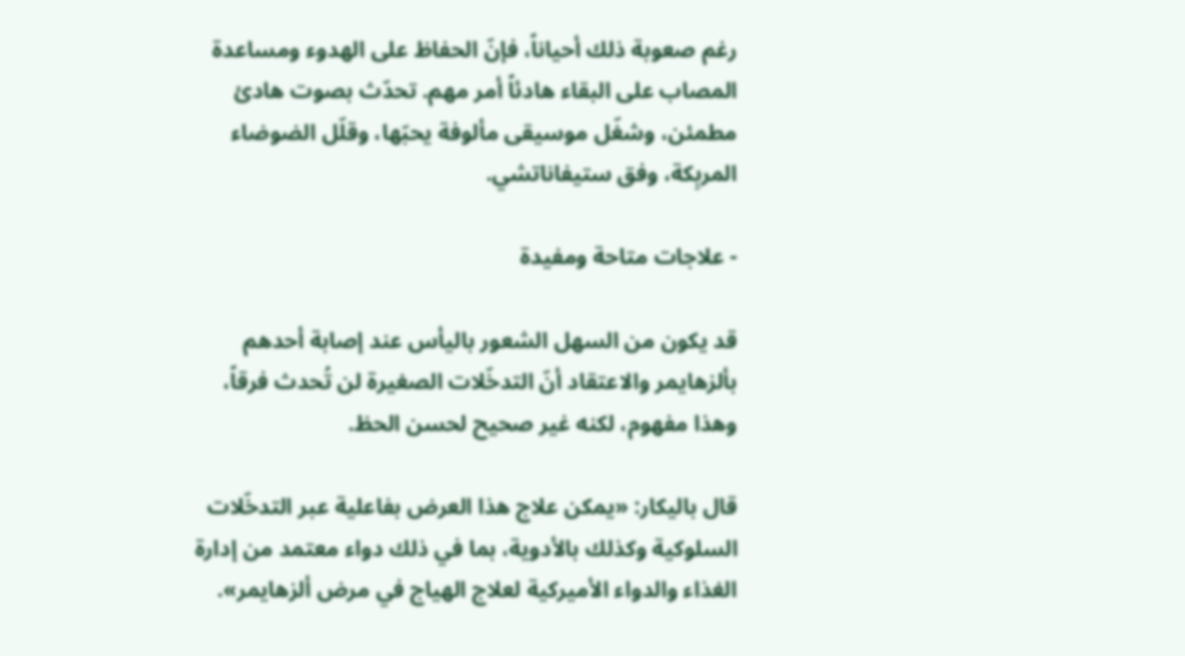رغم صعوبة ذلك أحياناً، فإنّ الحفاظ على الهدوء ومساعدة المصاب على البقاء هادئاً أمر مهم. تحدّث بصوت هادئ مطمئن، وشغّل موسيقى مألوفة يحبّها، وقلّل الضوضاء المربِكة، وفق ستيفاناتشي.

- علاجات متاحة ومفيدة

قد يكون من السهل الشعور باليأس عند إصابة أحدهم بألزهايمر والاعتقاد أنّ التدخّلات الصغيرة لن تُحدث فرقاً، وهذا مفهوم، لكنه غير صحيح لحسن الحظ.

قال باليكار: «يمكن علاج هذا العرض بفاعلية عبر التدخّلات السلوكية وكذلك بالأدوية، بما في ذلك دواء معتمد من إدارة الغذاء والدواء الأميركية لعلاج الهياج في مرض ألزهايمر».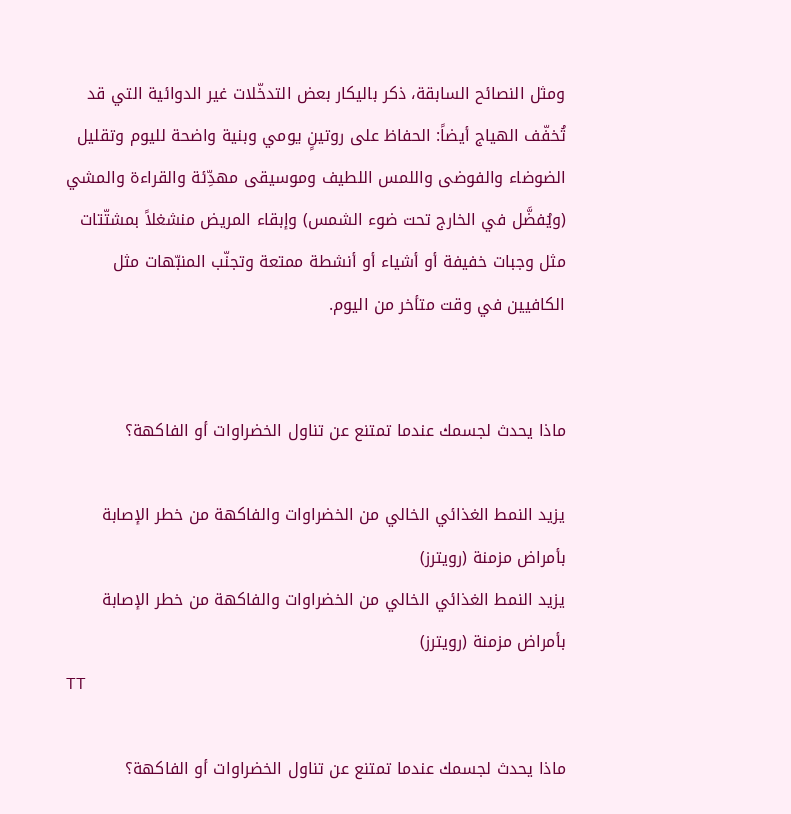ومثل النصائح السابقة، ذكر باليكار بعض التدخّلات غير الدوائية التي قد تُخفّف الهياج أيضاً: الحفاظ على روتينٍ يومي وبنية واضحة لليوم وتقليل الضوضاء والفوضى واللمس اللطيف وموسيقى مهدِّئة والقراءة والمشي (ويُفضَّل في الخارج تحت ضوء الشمس) وإبقاء المريض منشغلاً بمشتّتات مثل وجبات خفيفة أو أشياء أو أنشطة ممتعة وتجنّب المنبّهات مثل الكافيين في وقت متأخر من اليوم.


ماذا يحدث لجسمك عندما تمتنع عن تناول الخضراوات أو الفاكهة؟

يزيد النمط الغذائي الخالي من الخضراوات والفاكهة من خطر الإصابة بأمراض مزمنة (رويترز)
يزيد النمط الغذائي الخالي من الخضراوات والفاكهة من خطر الإصابة بأمراض مزمنة (رويترز)
TT

ماذا يحدث لجسمك عندما تمتنع عن تناول الخضراوات أو الفاكهة؟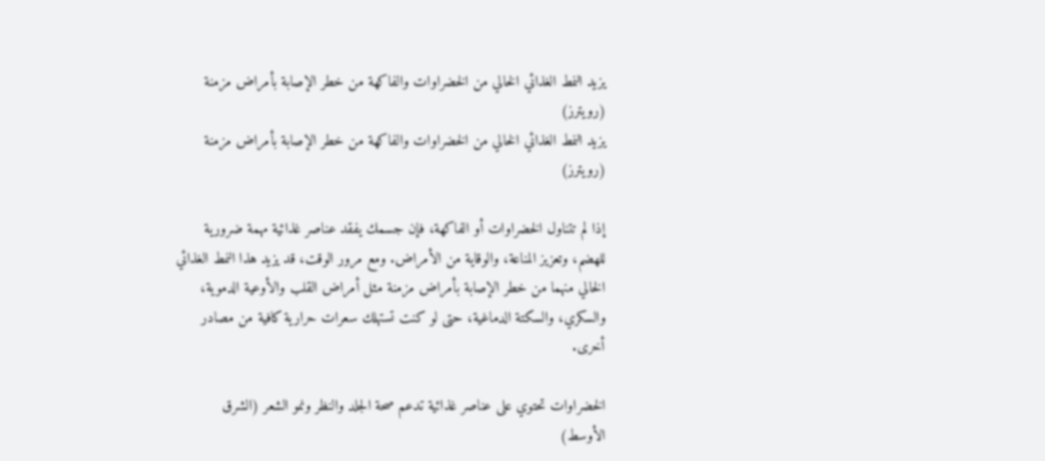يزيد النمط الغذائي الخالي من الخضراوات والفاكهة من خطر الإصابة بأمراض مزمنة (رويترز)
يزيد النمط الغذائي الخالي من الخضراوات والفاكهة من خطر الإصابة بأمراض مزمنة (رويترز)

إذا لم تتناول الخضراوات أو الفاكهة، فإن جسمك يفقد عناصر غذائية مهمة ضرورية للهضم، وتعزيز المناعة، والوقاية من الأمراض. ومع مرور الوقت، قد يزيد هذا النمط الغذائي الخالي منهما من خطر الإصابة بأمراض مزمنة مثل أمراض القلب والأوعية الدموية، والسكري، والسكتة الدماغية، حتى لو كنت تستهلك سعرات حرارية كافية من مصادر أخرى.

الخضراوات تحتوي على عناصر غذائية تدعم صحة الجلد والنظر ونمو الشعر (الشرق الأوسط)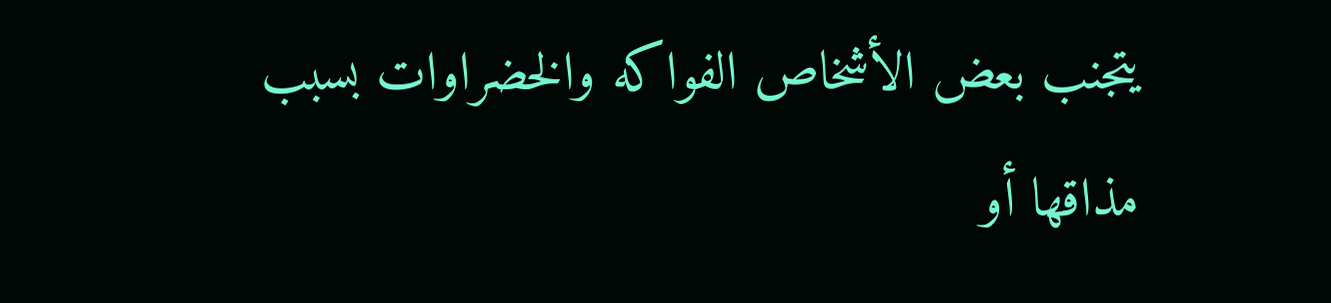يتجنب بعض الأشخاص الفواكه والخضراوات بسبب مذاقها أو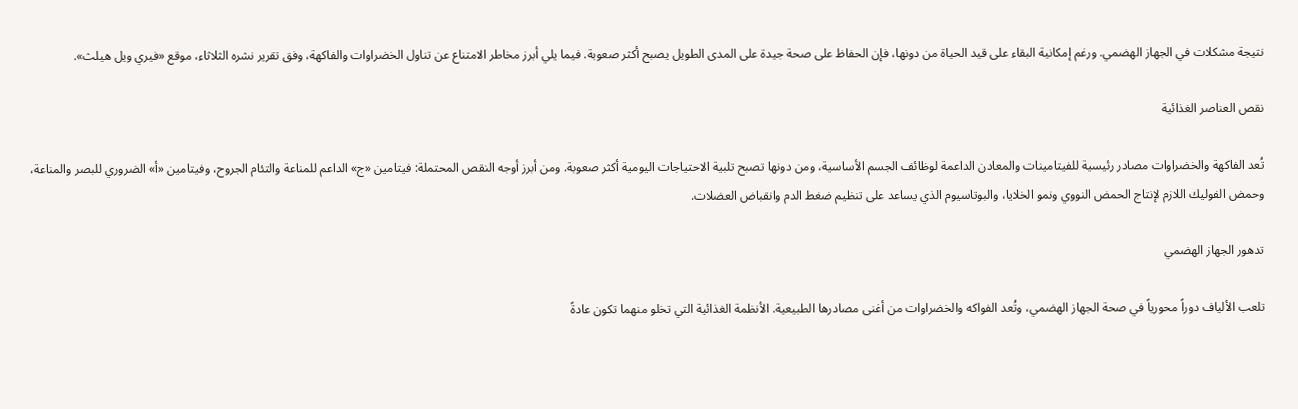نتيجة مشكلات في الجهاز الهضمي. ورغم إمكانية البقاء على قيد الحياة من دونها، فإن الحفاظ على صحة جيدة على المدى الطويل يصبح أكثر صعوبة. فيما يلي أبرز مخاطر الامتناع عن تناول الخضراوات والفاكهة، وفق تقرير نشره الثلاثاء، موقع «فيري ويل هيلث».

نقص العناصر الغذائية

تُعد الفاكهة والخضراوات مصادر رئيسية للفيتامينات والمعادن الداعمة لوظائف الجسم الأساسية، ومن دونها تصبح تلبية الاحتياجات اليومية أكثر صعوبة. ومن أبرز أوجه النقص المحتملة: فيتامين «ج» الداعم للمناعة والتئام الجروح، وفيتامين «أ» الضروري للبصر والمناعة، وحمض الفوليك اللازم لإنتاج الحمض النووي ونمو الخلايا، والبوتاسيوم الذي يساعد على تنظيم ضغط الدم وانقباض العضلات.

تدهور الجهاز الهضمي

تلعب الألياف دوراً محورياً في صحة الجهاز الهضمي، وتُعد الفواكه والخضراوات من أغنى مصادرها الطبيعية. الأنظمة الغذائية التي تخلو منهما تكون عادةً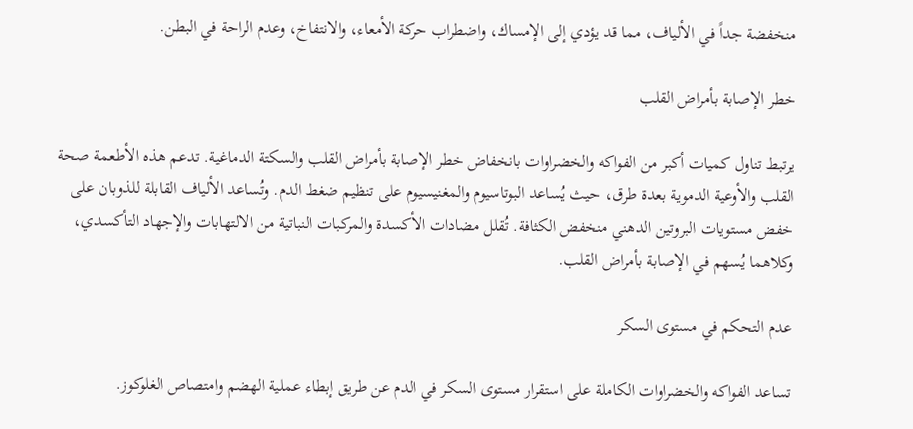منخفضة جداً في الألياف، مما قد يؤدي إلى الإمساك، واضطراب حركة الأمعاء، والانتفاخ، وعدم الراحة في البطن.

خطر الإصابة بأمراض القلب

يرتبط تناول كميات أكبر من الفواكه والخضراوات بانخفاض خطر الإصابة بأمراض القلب والسكتة الدماغية. تدعم هذه الأطعمة صحة القلب والأوعية الدموية بعدة طرق، حيث يُساعد البوتاسيوم والمغنيسيوم على تنظيم ضغط الدم. وتُساعد الألياف القابلة للذوبان على خفض مستويات البروتين الدهني منخفض الكثافة. تُقلل مضادات الأكسدة والمركبات النباتية من الالتهابات والإجهاد التأكسدي، وكلاهما يُسهم في الإصابة بأمراض القلب.

عدم التحكم في مستوى السكر

تساعد الفواكه والخضراوات الكاملة على استقرار مستوى السكر في الدم عن طريق إبطاء عملية الهضم وامتصاص الغلوكوز.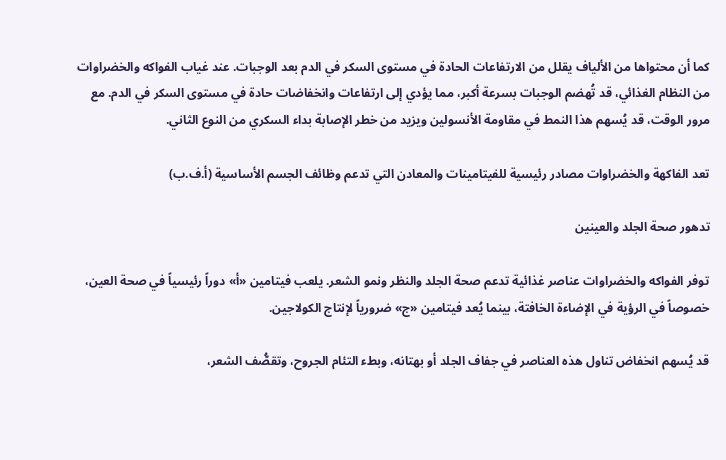كما أن محتواها من الألياف يقلل من الارتفاعات الحادة في مستوى السكر في الدم بعد الوجبات. عند غياب الفواكه والخضراوات من النظام الغذائي، قد تُهضم الوجبات بسرعة أكبر، مما يؤدي إلى ارتفاعات وانخفاضات حادة في مستوى السكر في الدم. مع مرور الوقت، قد يُسهم هذا النمط في مقاومة الأنسولين ويزيد من خطر الإصابة بداء السكري من النوع الثاني.

تعد الفاكهة والخضراوات مصادر رئيسية للفيتامينات والمعادن التي تدعم وظائف الجسم الأساسية (أ.ف.ب)

تدهور صحة الجلد والعينين

توفر الفواكه والخضراوات عناصر غذائية تدعم صحة الجلد والنظر ونمو الشعر. يلعب فيتامين «أ» دوراً رئيسياً في صحة العين، خصوصاً في الرؤية في الإضاءة الخافتة، بينما يُعد فيتامين «ج» ضرورياً لإنتاج الكولاجين.

قد يُسهم انخفاض تناول هذه العناصر في جفاف الجلد أو بهتانه، وبطء التئام الجروح، وتقصُّف الشعر،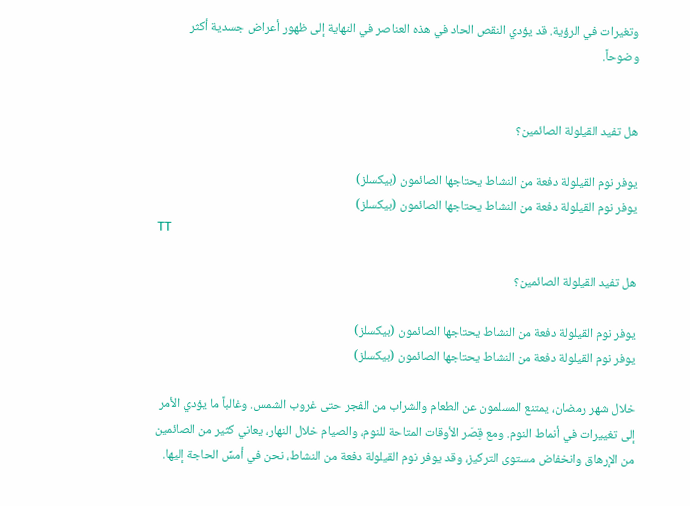وتغيرات في الرؤية. قد يؤدي النقص الحاد في هذه العناصر في النهاية إلى ظهور أعراض جسدية أكثر وضوحاً.


هل تفيد القيلولة الصائمين؟

يوفر نوم القيلولة دفعة من النشاط يحتاجها الصائمون (بيكسلز)
يوفر نوم القيلولة دفعة من النشاط يحتاجها الصائمون (بيكسلز)
TT

هل تفيد القيلولة الصائمين؟

يوفر نوم القيلولة دفعة من النشاط يحتاجها الصائمون (بيكسلز)
يوفر نوم القيلولة دفعة من النشاط يحتاجها الصائمون (بيكسلز)

خلال شهر رمضان، يمتنع المسلمون عن الطعام والشراب من الفجر حتى غروب الشمس. وغالباً ما يؤدي الأمر إلى تغييرات في أنماط النوم. ومع قِصَر الأوقات المتاحة للنوم، والصيام خلال النهار، يعاني كثير من الصائمين من الإرهاق وانخفاض مستوى التركيز، وقد يوفر نوم القيلولة دفعة من النشاط، نحن في أمسِّ الحاجة إليها.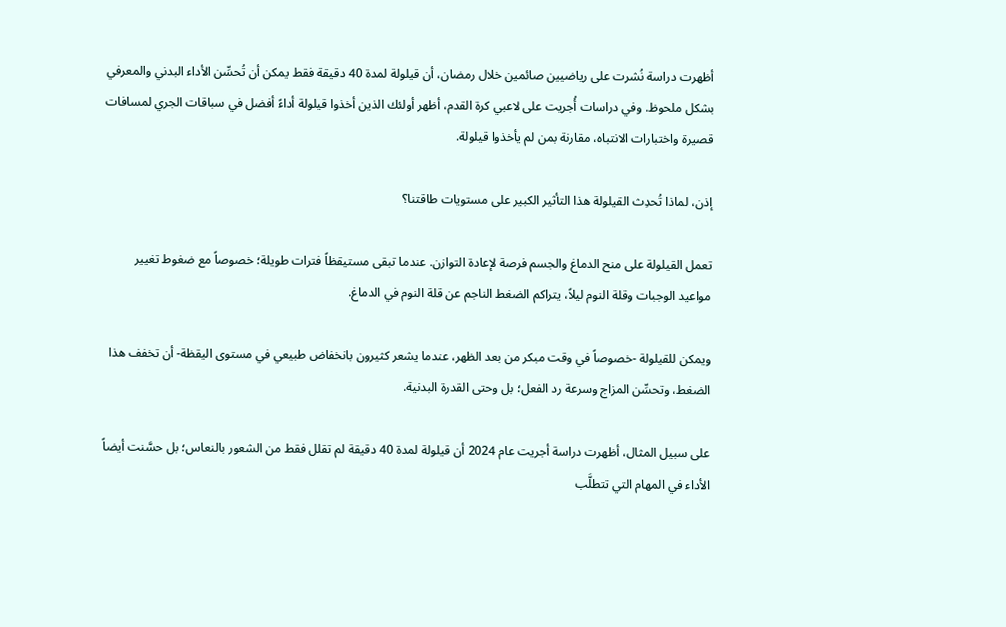أظهرت دراسة نُشرت على رياضيين صائمين خلال رمضان، أن قيلولة لمدة 40 دقيقة فقط يمكن أن تُحسِّن الأداء البدني والمعرفي بشكل ملحوظ. وفي دراسات أُجريت على لاعبي كرة القدم، أظهر أولئك الذين أخذوا قيلولة أداءً أفضل في سباقات الجري لمسافات قصيرة واختبارات الانتباه، مقارنة بمن لم يأخذوا قيلولة.

إذن، لماذا تُحدِث القيلولة هذا التأثير الكبير على مستويات طاقتنا؟

تعمل القيلولة على منح الدماغ والجسم فرصة لإعادة التوازن. عندما تبقى مستيقظاً فترات طويلة؛ خصوصاً مع ضغوط تغيير مواعيد الوجبات وقلة النوم ليلاً، يتراكم الضغط الناجم عن قلة النوم في الدماغ.

ويمكن للقيلولة -خصوصاً في وقت مبكر من بعد الظهر، عندما يشعر كثيرون بانخفاض طبيعي في مستوى اليقظة- أن تخفف هذا الضغط، وتحسِّن المزاج وسرعة رد الفعل؛ بل وحتى القدرة البدنية.

على سبيل المثال، أظهرت دراسة أجريت عام 2024 أن قيلولة لمدة 40 دقيقة لم تقلل فقط من الشعور بالنعاس؛ بل حسَّنت أيضاً الأداء في المهام التي تتطلَّب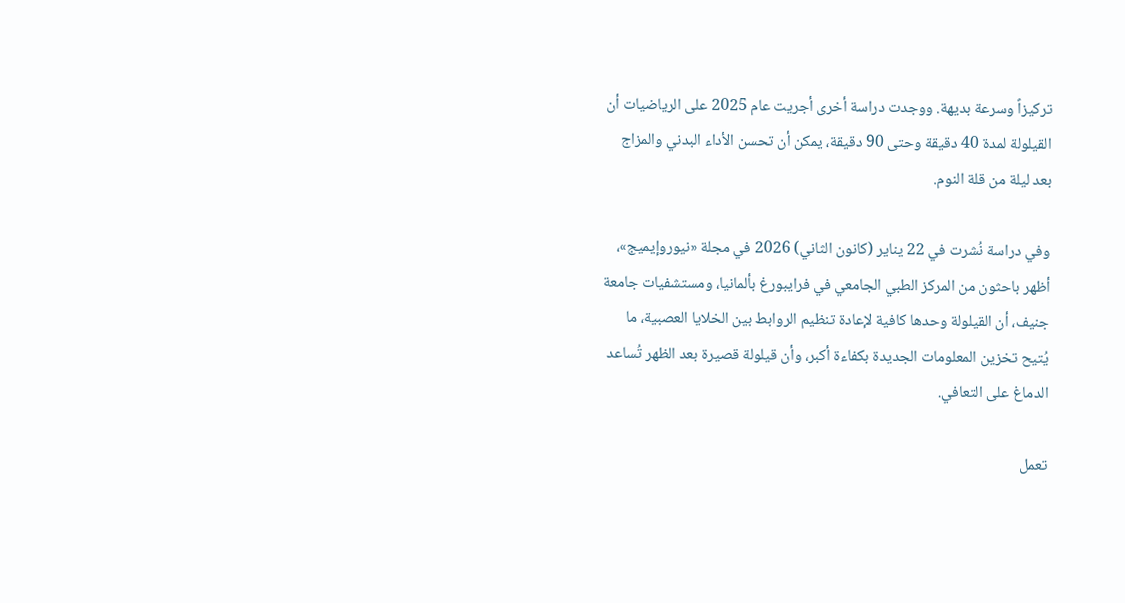تركيزاً وسرعة بديهة. ووجدت دراسة أخرى أجريت عام 2025 على الرياضيات أن القيلولة لمدة 40 دقيقة وحتى 90 دقيقة، يمكن أن تحسن الأداء البدني والمزاج بعد ليلة من قلة النوم.

وفي دراسة نُشرت في 22 يناير (كانون الثاني) 2026 في مجلة «نيوروإيميج»، أظهر باحثون من المركز الطبي الجامعي في فرايبورغ بألمانيا، ومستشفيات جامعة جنيف، أن القيلولة وحدها كافية لإعادة تنظيم الروابط بين الخلايا العصبية، ما يُتيح تخزين المعلومات الجديدة بكفاءة أكبر، وأن قيلولة قصيرة بعد الظهر تُساعد الدماغ على التعافي.

تعمل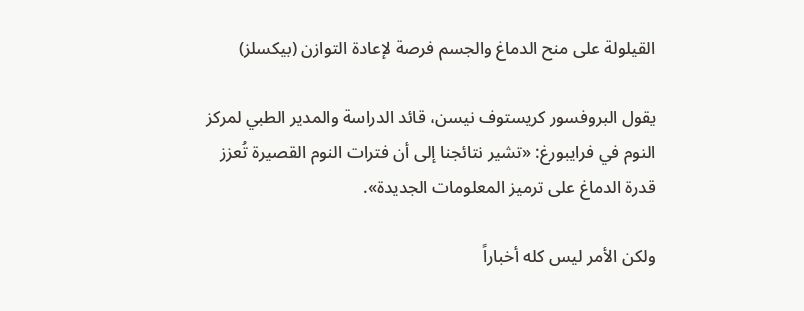القيلولة على منح الدماغ والجسم فرصة لإعادة التوازن (بيكسلز)

يقول البروفسور كريستوف نيسن، قائد الدراسة والمدير الطبي لمركز النوم في فرايبورغ: «تشير نتائجنا إلى أن فترات النوم القصيرة تُعزز قدرة الدماغ على ترميز المعلومات الجديدة».

ولكن الأمر ليس كله أخباراً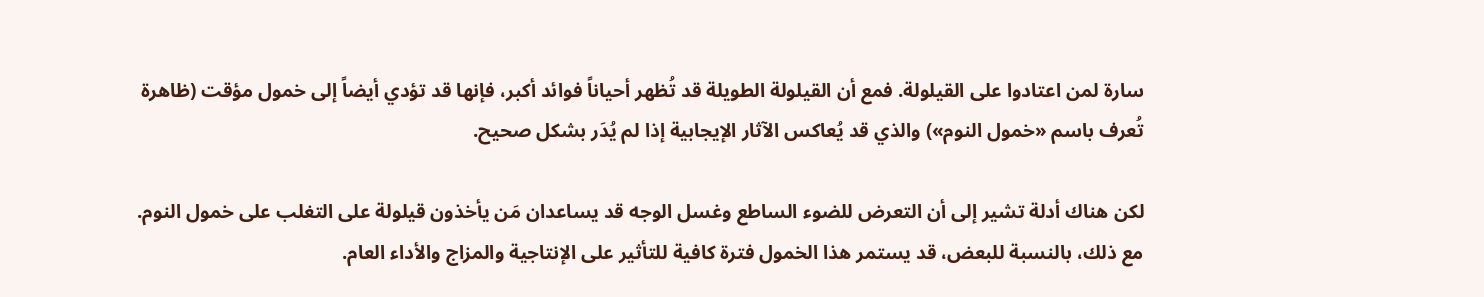سارة لمن اعتادوا على القيلولة. فمع أن القيلولة الطويلة قد تُظهر أحياناً فوائد أكبر، فإنها قد تؤدي أيضاً إلى خمول مؤقت (ظاهرة تُعرف باسم «خمول النوم») والذي قد يُعاكس الآثار الإيجابية إذا لم يُدَر بشكل صحيح.

لكن هناك أدلة تشير إلى أن التعرض للضوء الساطع وغسل الوجه قد يساعدان مَن يأخذون قيلولة على التغلب على خمول النوم. مع ذلك، بالنسبة للبعض، قد يستمر هذا الخمول فترة كافية للتأثير على الإنتاجية والمزاج والأداء العام.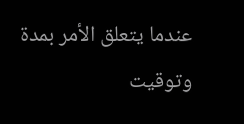عندما يتعلق الأمر بمدة وتوقيت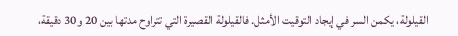القيلولة، يكمن السر في إيجاد التوقيت الأمثل. فالقيلولة القصيرة التي تتراوح مدتها بين 20 و30 دقيقة،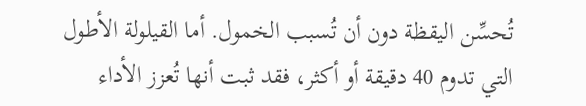تُحسِّن اليقظة دون أن تُسبب الخمول. أما القيلولة الأطول التي تدوم 40 دقيقة أو أكثر، فقد ثبت أنها تُعزز الأداء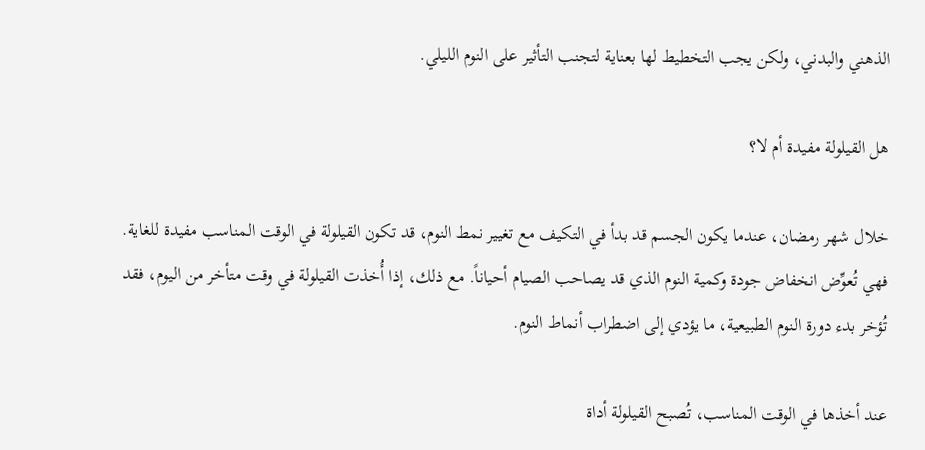الذهني والبدني، ولكن يجب التخطيط لها بعناية لتجنب التأثير على النوم الليلي.

هل القيلولة مفيدة أم لا؟

خلال شهر رمضان، عندما يكون الجسم قد بدأ في التكيف مع تغيير نمط النوم، قد تكون القيلولة في الوقت المناسب مفيدة للغاية. فهي تُعوِّض انخفاض جودة وكمية النوم الذي قد يصاحب الصيام أحياناً. مع ذلك، إذا أُخذت القيلولة في وقت متأخر من اليوم، فقد تُؤخر بدء دورة النوم الطبيعية، ما يؤدي إلى اضطراب أنماط النوم.

عند أخذها في الوقت المناسب، تُصبح القيلولة أداة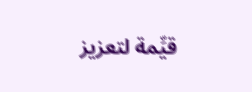قيِّمة لتعزيز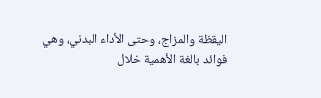اليقظة والمزاج، وحتى الأداء البدني، وهي فوائد بالغة الأهمية خلال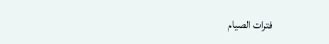فترات الصيام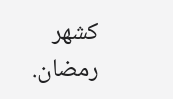كشهر رمضان.